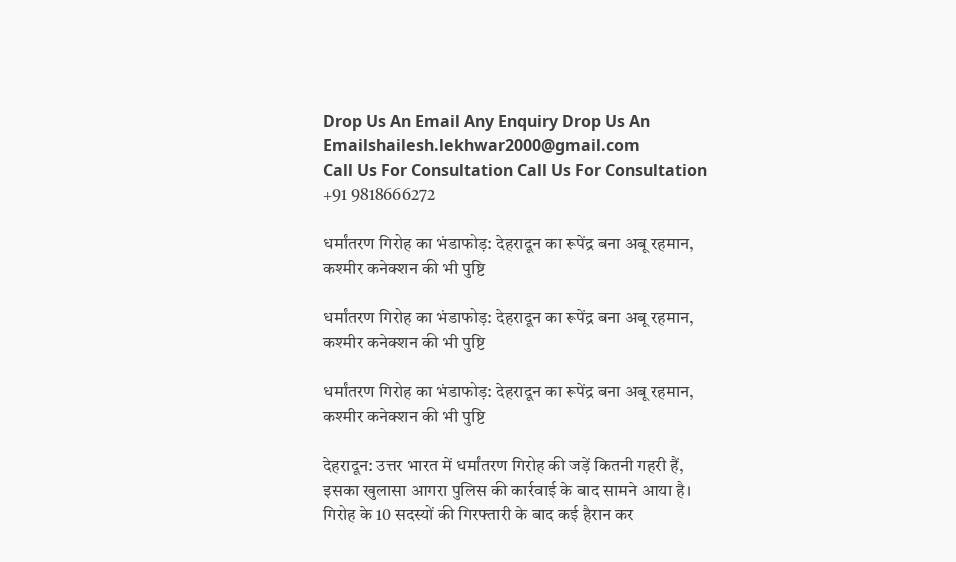Drop Us An Email Any Enquiry Drop Us An Emailshailesh.lekhwar2000@gmail.com
Call Us For Consultation Call Us For Consultation +91 9818666272

धर्मांतरण गिरोह का भंडाफोड़: देहरादून का रूपेंद्र बना अबू रहमान, कश्मीर कनेक्शन की भी पुष्टि

धर्मांतरण गिरोह का भंडाफोड़: देहरादून का रूपेंद्र बना अबू रहमान, कश्मीर कनेक्शन की भी पुष्टि

धर्मांतरण गिरोह का भंडाफोड़: देहरादून का रूपेंद्र बना अबू रहमान, कश्मीर कनेक्शन की भी पुष्टि

देहरादून: उत्तर भारत में धर्मांतरण गिरोह की जड़ें कितनी गहरी हैं, इसका खुलासा आगरा पुलिस की कार्रवाई के बाद सामने आया है। गिरोह के 10 सदस्यों की गिरफ्तारी के बाद कई हैरान कर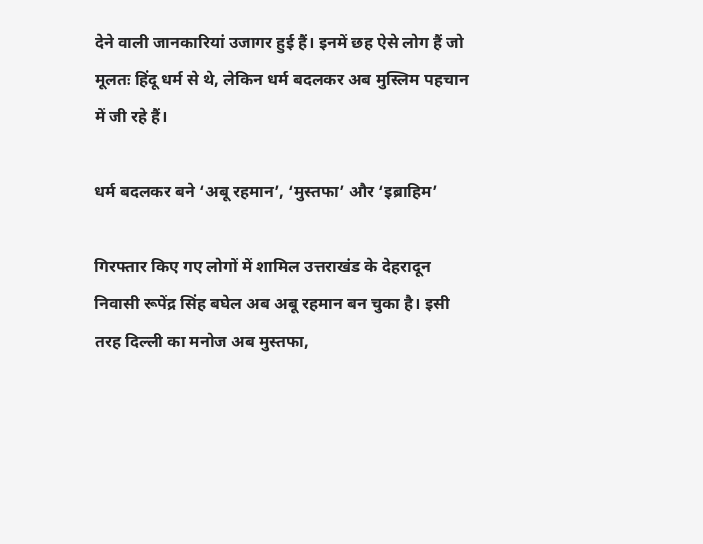देने वाली जानकारियां उजागर हुई हैं। इनमें छह ऐसे लोग हैं जो मूलतः हिंदू धर्म से थे, लेकिन धर्म बदलकर अब मुस्लिम पहचान में जी रहे हैं।

धर्म बदलकर बने ‘अबू रहमान’, ‘मुस्तफा’ और ‘इब्राहिम’

गिरफ्तार किए गए लोगों में शामिल उत्तराखंड के देहरादून निवासी रूपेंद्र सिंह बघेल अब अबू रहमान बन चुका है। इसी तरह दिल्ली का मनोज अब मुस्तफा,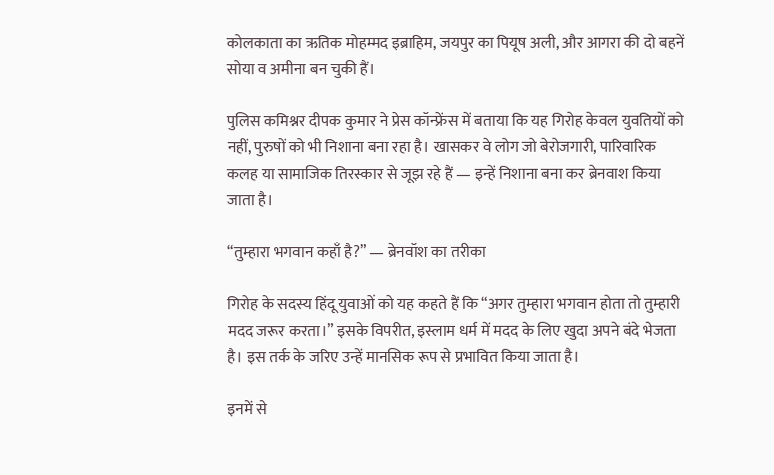कोलकाता का ऋतिक मोहम्मद इब्राहिम, जयपुर का पियूष अली, और आगरा की दो बहनें सोया व अमीना बन चुकी हैं।

पुलिस कमिश्नर दीपक कुमार ने प्रेस कॉन्फ्रेंस में बताया कि यह गिरोह केवल युवतियों को नहीं, पुरुषों को भी निशाना बना रहा है। खासकर वे लोग जो बेरोजगारी, पारिवारिक कलह या सामाजिक तिरस्कार से जूझ रहे हैं — इन्हें निशाना बना कर ब्रेनवाश किया जाता है।

“तुम्हारा भगवान कहाँ है?” — ब्रेनवॉश का तरीका

गिरोह के सदस्य हिंदू युवाओं को यह कहते हैं कि “अगर तुम्हारा भगवान होता तो तुम्हारी मदद जरूर करता।” इसके विपरीत, इस्लाम धर्म में मदद के लिए खुदा अपने बंदे भेजता है। इस तर्क के जरिए उन्हें मानसिक रूप से प्रभावित किया जाता है।

इनमें से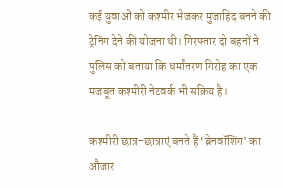कई युवाओं को कश्मीर भेजकर मुजाहिद बनने की ट्रेनिंग देने की योजना थी। गिरफ्तार दो बहनों ने पुलिस को बताया कि धर्मांतरण गिरोह का एक मजबूत कश्मीरी नेटवर्क भी सक्रिय है।

कश्मीरी छात्र-छात्राएं बनते हैं ‘ब्रेनवॉशिंग’ का औजार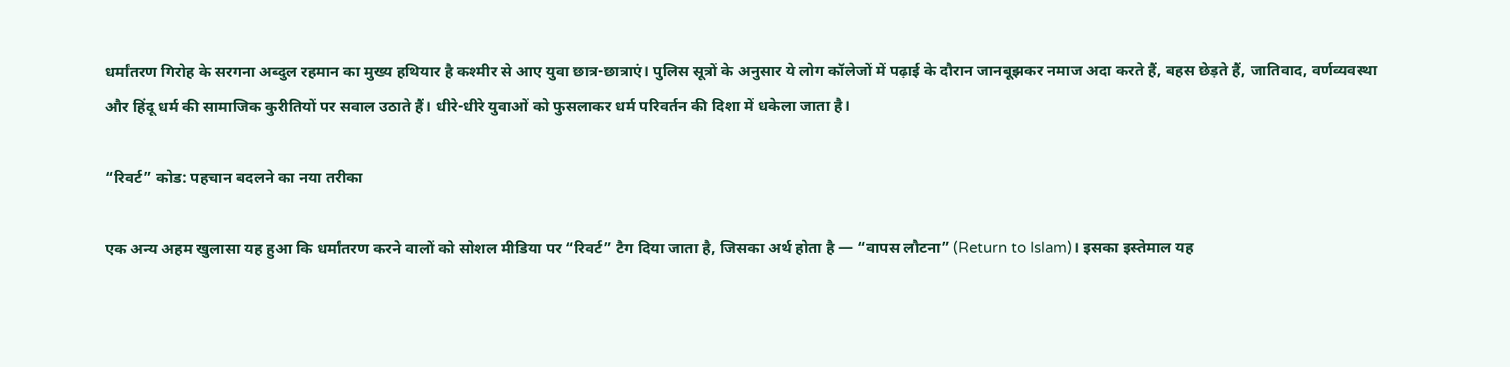धर्मांतरण गिरोह के सरगना अब्दुल रहमान का मुख्य हथियार है कश्मीर से आए युवा छात्र-छात्राएं। पुलिस सूत्रों के अनुसार ये लोग कॉलेजों में पढ़ाई के दौरान जानबूझकर नमाज अदा करते हैं, बहस छेड़ते हैं, जातिवाद, वर्णव्यवस्था और हिंदू धर्म की सामाजिक कुरीतियों पर सवाल उठाते हैं। धीरे-धीरे युवाओं को फुसलाकर धर्म परिवर्तन की दिशा में धकेला जाता है।

“रिवर्ट” कोड: पहचान बदलने का नया तरीका

एक अन्य अहम खुलासा यह हुआ कि धर्मांतरण करने वालों को सोशल मीडिया पर “रिवर्ट” टैग दिया जाता है, जिसका अर्थ होता है — “वापस लौटना” (Return to Islam)। इसका इस्तेमाल यह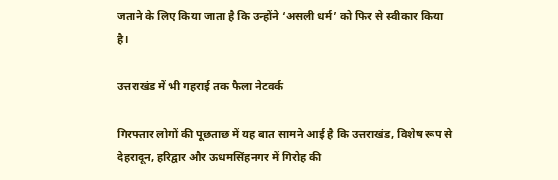जताने के लिए किया जाता है कि उन्होंने ‘असली धर्म’ को फिर से स्वीकार किया है।

उत्तराखंड में भी गहराई तक फैला नेटवर्क

गिरफ्तार लोगों की पूछताछ में यह बात सामने आई है कि उत्तराखंड, विशेष रूप से देहरादून, हरिद्वार और ऊधमसिंहनगर में गिरोह की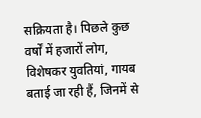सक्रियता है। पिछले कुछ वर्षों में हजारों लोग, विशेषकर युवतियां, गायब बताई जा रही हैं, जिनमें से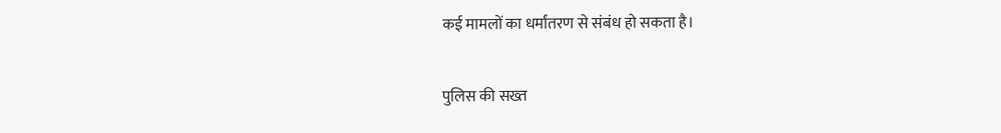कई मामलों का धर्मांतरण से संबंध हो सकता है।

पुलिस की सख्त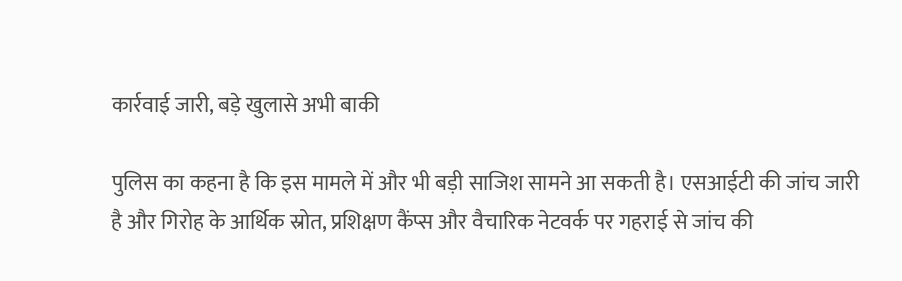कार्रवाई जारी, बड़े खुलासे अभी बाकी

पुलिस का कहना है कि इस मामले में और भी बड़ी साजिश सामने आ सकती है। एसआईटी की जांच जारी है और गिरोह के आर्थिक स्रोत, प्रशिक्षण कैंप्स और वैचारिक नेटवर्क पर गहराई से जांच की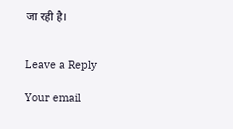जा रही है।


Leave a Reply

Your email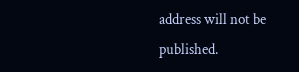address will not be published.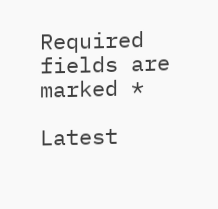Required fields are marked *

Latest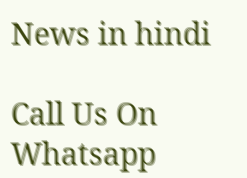News in hindi

Call Us On  Whatsapp